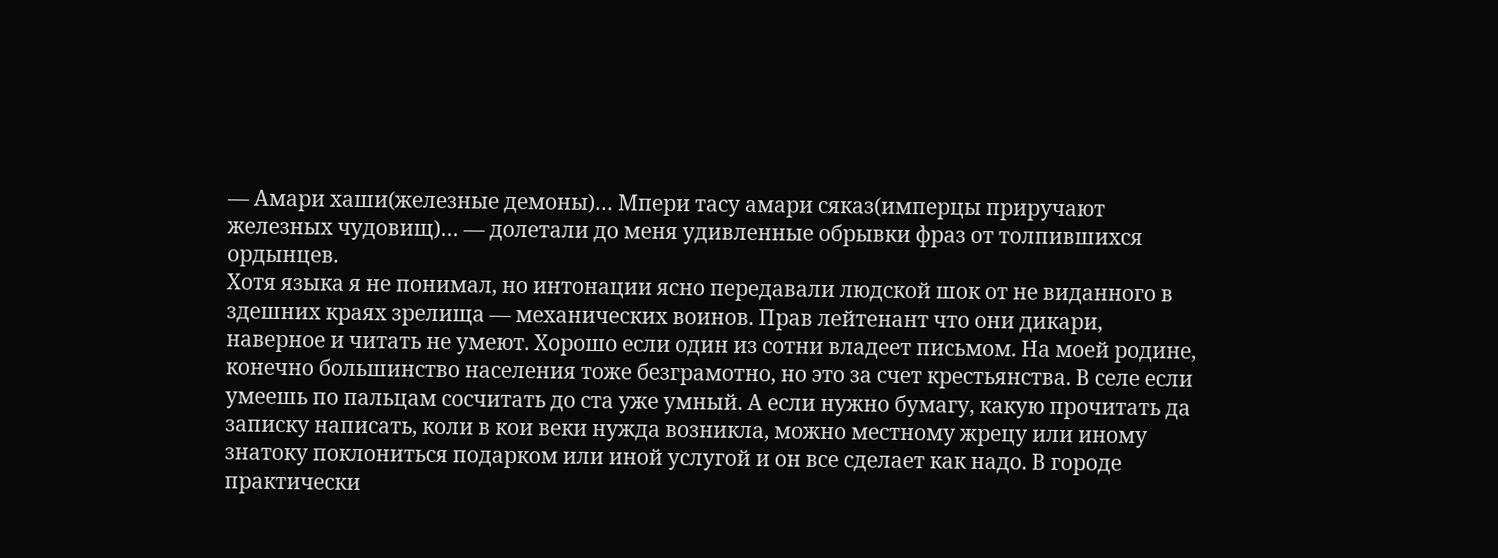— Амари хаши(железные демоны)… Мпери тасу амари сяказ(имперцы приручают железных чудовищ)… — долетали до меня удивленные обрывки фраз от толпившихся ордынцев.
Хотя языка я не понимал, но интонации ясно передавали людской шок от не виданного в здешних краях зрелища — механических воинов. Прав лейтенант что они дикари, наверное и читать не умеют. Хорошо если один из сотни владеет письмом. На моей родине, конечно большинство населения тоже безграмотно, но это за счет крестьянства. В селе если умеешь по пальцам сосчитать до ста уже умный. А если нужно бумагу, какую прочитать да записку написать, коли в кои веки нужда возникла, можно местному жрецу или иному знатоку поклониться подарком или иной услугой и он все сделает как надо. В городе практически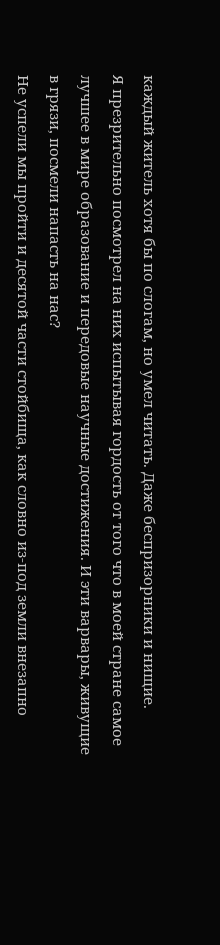каждый житель хотя бы по слогам, но умел читать. Даже беспризорники и нищие.
Я презрительно посмотрел на них испытывая гордость от того что в моей стране самое лучшее в мире образование и передовые научные достижения. И эти варвары, живущие в грязи, посмели напасть на нас?
Не успели мы пройти и десятой части стойбища, как словно из-под земли внезапно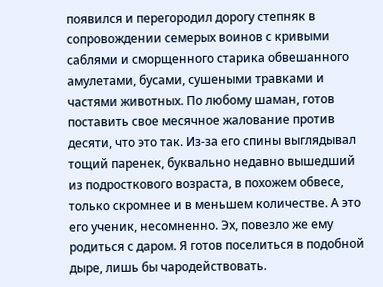появился и перегородил дорогу степняк в сопровождении семерых воинов с кривыми саблями и сморщенного старика обвешанного амулетами, бусами, сушеными травками и частями животных. По любому шаман, готов поставить свое месячное жалование против десяти, что это так. Из-за его спины выглядывал тощий паренек, буквально недавно вышедший из подросткового возраста, в похожем обвесе, только скромнее и в меньшем количестве. А это его ученик, несомненно. Эх, повезло же ему родиться с даром. Я готов поселиться в подобной дыре, лишь бы чародействовать.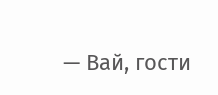— Вай, гости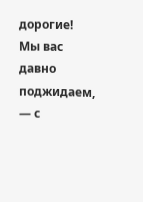дорогие! Мы вас давно поджидаем, — с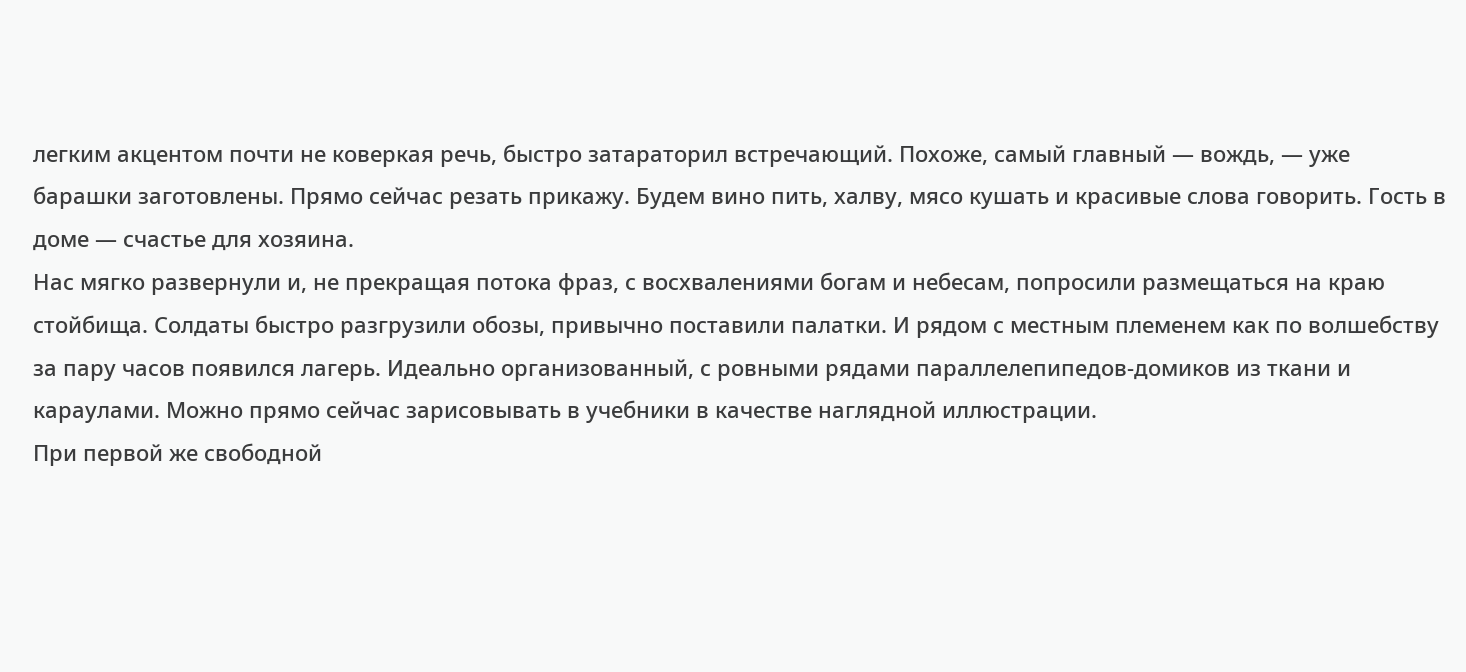легким акцентом почти не коверкая речь, быстро затараторил встречающий. Похоже, самый главный — вождь, — уже барашки заготовлены. Прямо сейчас резать прикажу. Будем вино пить, халву, мясо кушать и красивые слова говорить. Гость в доме — счастье для хозяина.
Нас мягко развернули и, не прекращая потока фраз, с восхвалениями богам и небесам, попросили размещаться на краю стойбища. Солдаты быстро разгрузили обозы, привычно поставили палатки. И рядом с местным племенем как по волшебству за пару часов появился лагерь. Идеально организованный, с ровными рядами параллелепипедов-домиков из ткани и караулами. Можно прямо сейчас зарисовывать в учебники в качестве наглядной иллюстрации.
При первой же свободной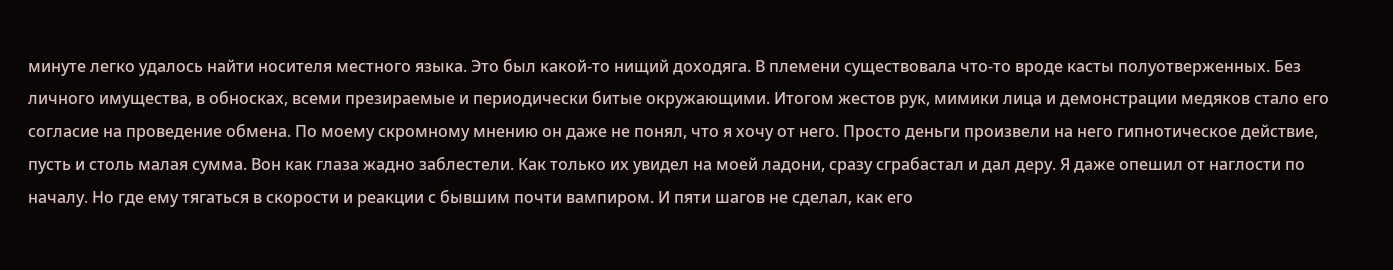минуте легко удалось найти носителя местного языка. Это был какой-то нищий доходяга. В племени существовала что-то вроде касты полуотверженных. Без личного имущества, в обносках, всеми презираемые и периодически битые окружающими. Итогом жестов рук, мимики лица и демонстрации медяков стало его согласие на проведение обмена. По моему скромному мнению он даже не понял, что я хочу от него. Просто деньги произвели на него гипнотическое действие, пусть и столь малая сумма. Вон как глаза жадно заблестели. Как только их увидел на моей ладони, сразу сграбастал и дал деру. Я даже опешил от наглости по началу. Но где ему тягаться в скорости и реакции с бывшим почти вампиром. И пяти шагов не сделал, как его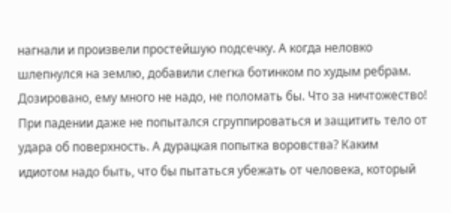нагнали и произвели простейшую подсечку. А когда неловко шлепнулся на землю, добавили слегка ботинком по худым ребрам. Дозировано, ему много не надо, не поломать бы. Что за ничтожество! При падении даже не попытался сгруппироваться и защитить тело от удара об поверхность. А дурацкая попытка воровства? Каким идиотом надо быть, что бы пытаться убежать от человека, который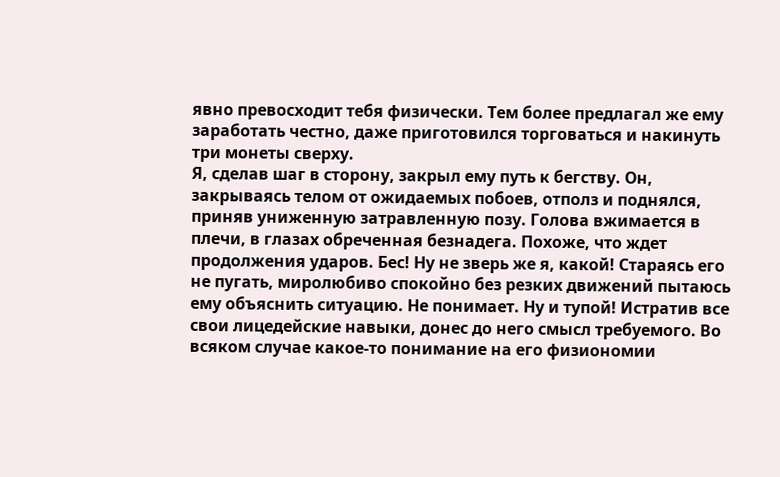явно превосходит тебя физически. Тем более предлагал же ему заработать честно, даже приготовился торговаться и накинуть три монеты сверху.
Я, сделав шаг в сторону, закрыл ему путь к бегству. Он, закрываясь телом от ожидаемых побоев, отполз и поднялся, приняв униженную затравленную позу. Голова вжимается в плечи, в глазах обреченная безнадега. Похоже, что ждет продолжения ударов. Бес! Ну не зверь же я, какой! Стараясь его не пугать, миролюбиво спокойно без резких движений пытаюсь ему объяснить ситуацию. Не понимает. Ну и тупой! Истратив все свои лицедейские навыки, донес до него смысл требуемого. Во всяком случае какое-то понимание на его физиономии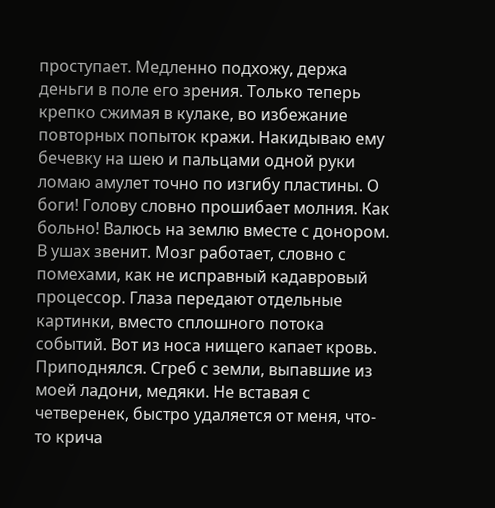проступает. Медленно подхожу, держа деньги в поле его зрения. Только теперь крепко сжимая в кулаке, во избежание повторных попыток кражи. Накидываю ему бечевку на шею и пальцами одной руки ломаю амулет точно по изгибу пластины. О боги! Голову словно прошибает молния. Как больно! Валюсь на землю вместе с донором. В ушах звенит. Мозг работает, словно с помехами, как не исправный кадавровый процессор. Глаза передают отдельные картинки, вместо сплошного потока событий. Вот из носа нищего капает кровь. Приподнялся. Сгреб с земли, выпавшие из моей ладони, медяки. Не вставая с четверенек, быстро удаляется от меня, что-то крича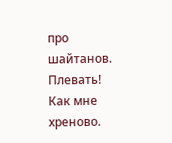про шайтанов. Плевать! Как мне хреново.